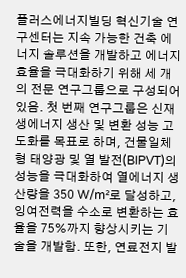플러스에너지빌딩 혁신기술 연구센터는 지속 가능한 건축 에너지 솔루션을 개발하고 에너지 효율을 극대화하기 위해 세 개의 전문 연구그룹으로 구성되어 있음. 첫 번째 연구그룹은 신재생에너지 생산 및 변환 성능 고도화를 목표로 하며, 건물일체형 태양광 및 열 발전(BIPVT)의 성능을 극대화하여 열에너지 생산량을 350 W/m²로 달성하고, 잉여전력을 수소로 변환하는 효율을 75%까지 향상시키는 기술을 개발함. 또한, 연료전지 발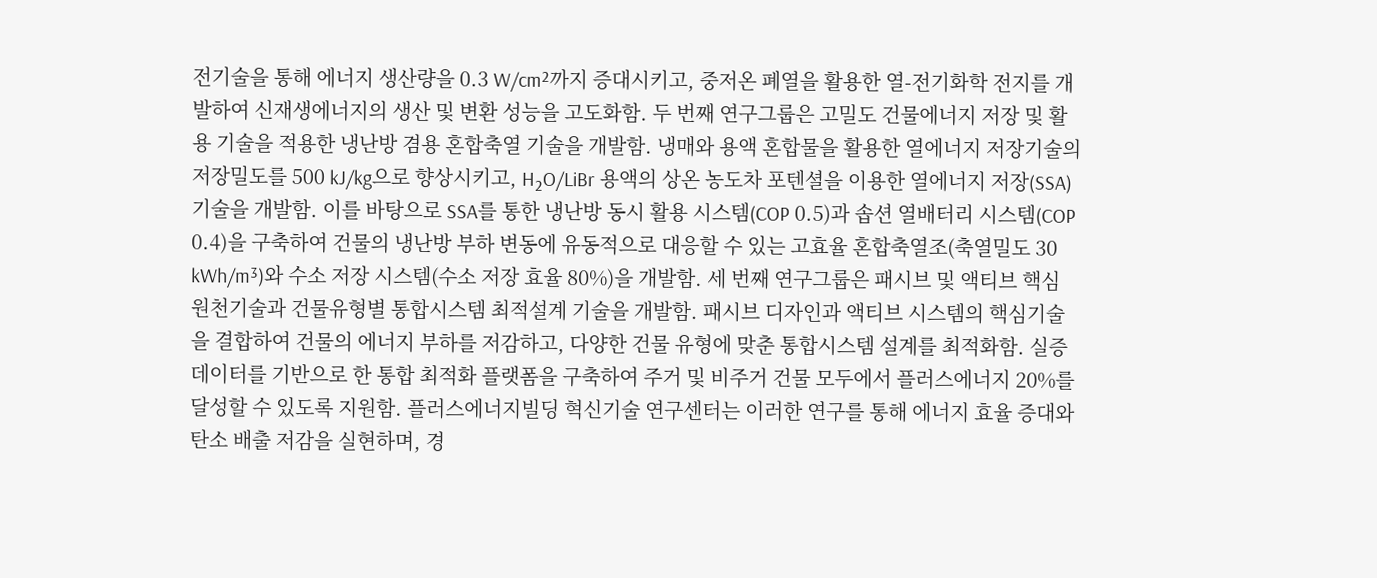전기술을 통해 에너지 생산량을 0.3 W/cm²까지 증대시키고, 중저온 폐열을 활용한 열-전기화학 전지를 개발하여 신재생에너지의 생산 및 변환 성능을 고도화함. 두 번째 연구그룹은 고밀도 건물에너지 저장 및 활용 기술을 적용한 냉난방 겸용 혼합축열 기술을 개발함. 냉매와 용액 혼합물을 활용한 열에너지 저장기술의 저장밀도를 500 kJ/kg으로 향상시키고, H₂O/LiBr 용액의 상온 농도차 포텐셜을 이용한 열에너지 저장(SSA) 기술을 개발함. 이를 바탕으로 SSA를 통한 냉난방 동시 활용 시스템(COP 0.5)과 솝션 열배터리 시스템(COP 0.4)을 구축하여 건물의 냉난방 부하 변동에 유동적으로 대응할 수 있는 고효율 혼합축열조(축열밀도 30 kWh/m³)와 수소 저장 시스템(수소 저장 효율 80%)을 개발함. 세 번째 연구그룹은 패시브 및 액티브 핵심 원천기술과 건물유형별 통합시스템 최적설계 기술을 개발함. 패시브 디자인과 액티브 시스템의 핵심기술을 결합하여 건물의 에너지 부하를 저감하고, 다양한 건물 유형에 맞춘 통합시스템 설계를 최적화함. 실증데이터를 기반으로 한 통합 최적화 플랫폼을 구축하여 주거 및 비주거 건물 모두에서 플러스에너지 20%를 달성할 수 있도록 지원함. 플러스에너지빌딩 혁신기술 연구센터는 이러한 연구를 통해 에너지 효율 증대와 탄소 배출 저감을 실현하며, 경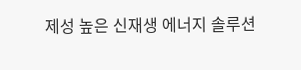제성 높은 신재생 에너지 솔루션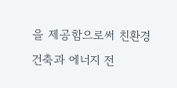을 제공함으로써 친환경 건축과 에너지 전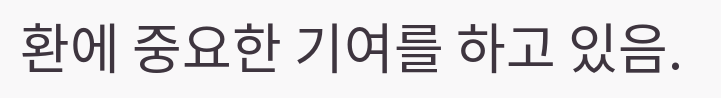환에 중요한 기여를 하고 있음.